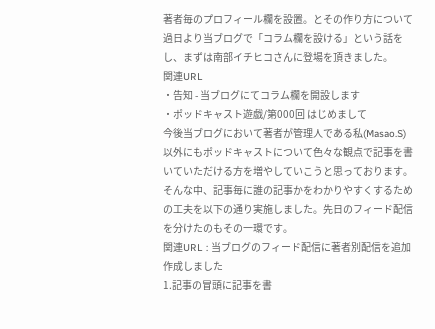著者毎のプロフィール欄を設置。とその作り方について
過日より当ブログで「コラム欄を設ける」という話をし、まずは南部イチヒコさんに登場を頂きました。
関連URL
・告知 - 当ブログにてコラム欄を開設します
・ポッドキャスト遊戯/第000回 はじめまして
今後当ブログにおいて著者が管理人である私(Masao.S)以外にもポッドキャストについて色々な観点で記事を書いていただける方を増やしていこうと思っております。
そんな中、記事毎に誰の記事かをわかりやすくするための工夫を以下の通り実施しました。先日のフィード配信を分けたのもその一環です。
関連URL : 当ブログのフィード配信に著者別配信を追加作成しました
1.記事の冒頭に記事を書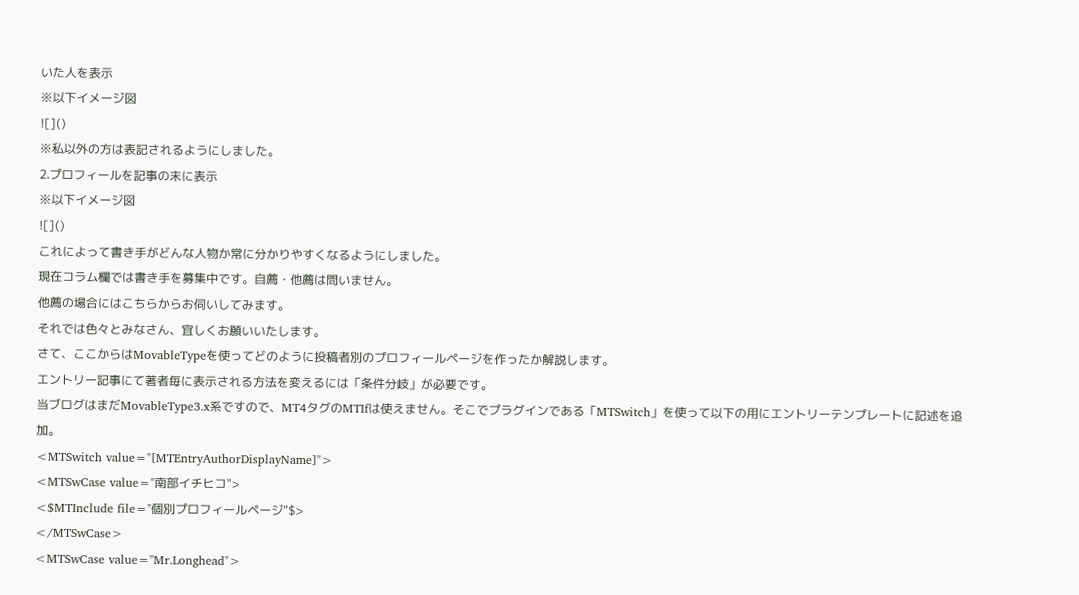いた人を表示
※以下イメージ図
![]()
※私以外の方は表記されるようにしました。
2.プロフィールを記事の末に表示
※以下イメージ図
![]()
これによって書き手がどんな人物か常に分かりやすくなるようにしました。
現在コラム欄では書き手を募集中です。自薦・他薦は問いません。
他薦の場合にはこちらからお伺いしてみます。
それでは色々とみなさん、宜しくお願いいたします。
さて、ここからはMovableTypeを使ってどのように投稿者別のプロフィールページを作ったか解説します。
エントリー記事にて著者毎に表示される方法を変えるには「条件分岐」が必要です。
当ブログはまだMovableType3.x系ですので、MT4タグのMTIfは使えません。そこでプラグインである「MTSwitch」を使って以下の用にエントリーテンプレートに記述を追加。
<MTSwitch value="[MTEntryAuthorDisplayName]">
<MTSwCase value="南部イチヒコ">
<$MTInclude file="個別プロフィールページ"$>
</MTSwCase>
<MTSwCase value="Mr.Longhead">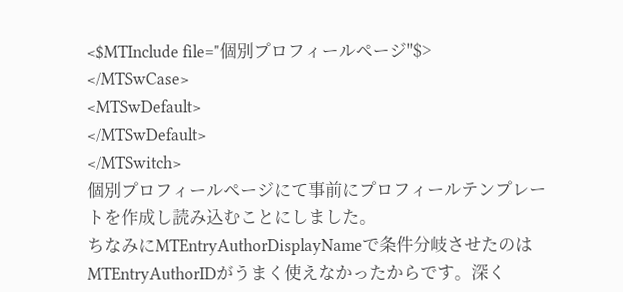<$MTInclude file="個別プロフィールページ"$>
</MTSwCase>
<MTSwDefault>
</MTSwDefault>
</MTSwitch>
個別プロフィールページにて事前にプロフィールテンプレートを作成し読み込むことにしました。
ちなみにMTEntryAuthorDisplayNameで条件分岐させたのはMTEntryAuthorIDがうまく使えなかったからです。深く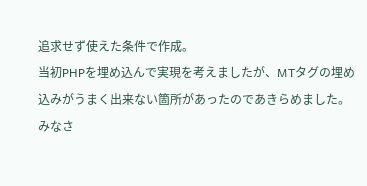追求せず使えた条件で作成。
当初PHPを埋め込んで実現を考えましたが、MTタグの埋め込みがうまく出来ない箇所があったのであきらめました。
みなさ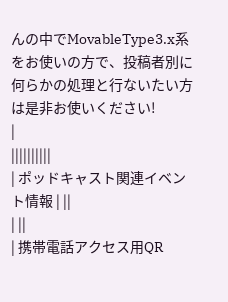んの中でMovableType3.x系をお使いの方で、投稿者別に何らかの処理と行ないたい方は是非お使いください!
|
||||||||||
| ポッドキャスト関連イベント情報 | ||
| ||
| 携帯電話アクセス用QR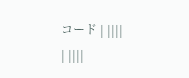コード | ||||
| ||||